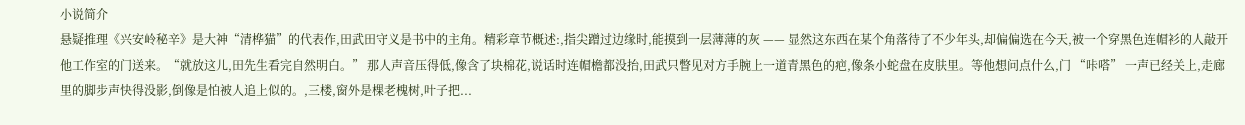小说简介
悬疑推理《兴安岭秘辛》是大神“清桦猫”的代表作,田武田守义是书中的主角。精彩章节概述:,指尖蹭过边缘时,能摸到一层薄薄的灰 —— 显然这东西在某个角落待了不少年头,却偏偏选在今天,被一个穿黑色连帽衫的人敲开他工作室的门送来。“就放这儿,田先生看完自然明白。” 那人声音压得低,像含了块棉花,说话时连帽檐都没抬,田武只瞥见对方手腕上一道青黑色的疤,像条小蛇盘在皮肤里。等他想问点什么,门 “咔嗒” 一声已经关上,走廊里的脚步声快得没影,倒像是怕被人追上似的。,三楼,窗外是棵老槐树,叶子把...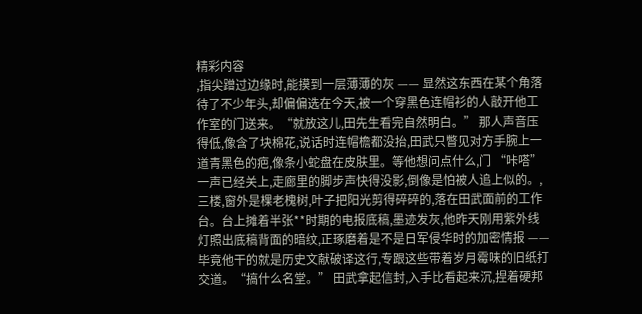精彩内容
,指尖蹭过边缘时,能摸到一层薄薄的灰 —— 显然这东西在某个角落待了不少年头,却偏偏选在今天,被一个穿黑色连帽衫的人敲开他工作室的门送来。“就放这儿,田先生看完自然明白。” 那人声音压得低,像含了块棉花,说话时连帽檐都没抬,田武只瞥见对方手腕上一道青黑色的疤,像条小蛇盘在皮肤里。等他想问点什么,门 “咔嗒” 一声已经关上,走廊里的脚步声快得没影,倒像是怕被人追上似的。,三楼,窗外是棵老槐树,叶子把阳光剪得碎碎的,落在田武面前的工作台。台上摊着半张**时期的电报底稿,墨迹发灰,他昨天刚用紫外线灯照出底稿背面的暗纹,正琢磨着是不是日军侵华时的加密情报 —— 毕竟他干的就是历史文献破译这行,专跟这些带着岁月霉味的旧纸打交道。“搞什么名堂。” 田武拿起信封,入手比看起来沉,捏着硬邦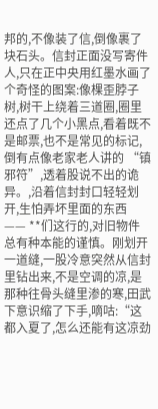邦的,不像装了信,倒像裹了块石头。信封正面没写寄件人,只在正中央用红墨水画了个奇怪的图案:像棵歪脖子树,树干上绕着三道圈,圈里还点了几个小黑点,看着既不是邮票,也不是常见的标记,倒有点像老家老人讲的 “镇邪符”,透着股说不出的诡异。,沿着信封封口轻轻划开,生怕弄坏里面的东西 —— **们这行的,对旧物件总有种本能的谨慎。刚划开一道缝,一股冷意突然从信封里钻出来,不是空调的凉,是那种往骨头缝里渗的寒,田武下意识缩了下手,嘀咕:“这都入夏了,怎么还能有这凉劲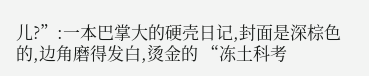儿?”:一本巴掌大的硬壳日记,封面是深棕色的,边角磨得发白,烫金的 “冻土科考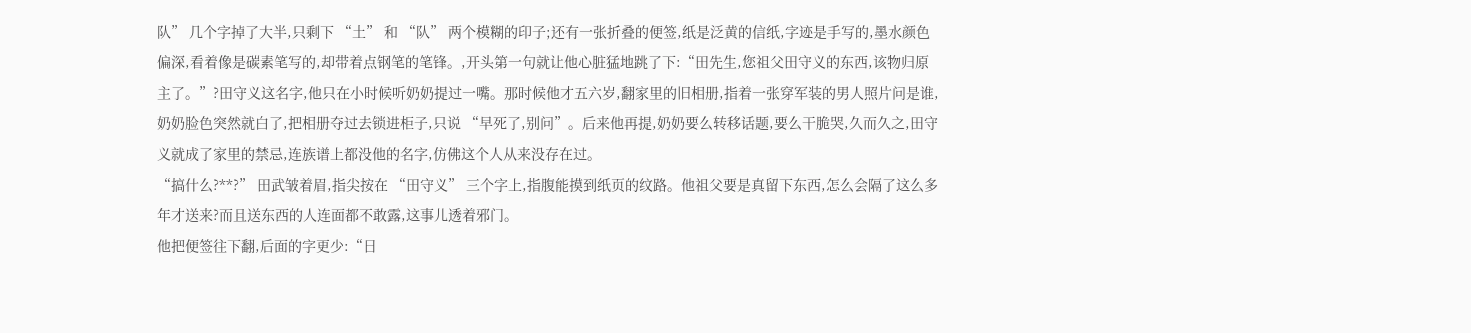队” 几个字掉了大半,只剩下 “土” 和 “队” 两个模糊的印子;还有一张折叠的便签,纸是泛黄的信纸,字迹是手写的,墨水颜色偏深,看着像是碳素笔写的,却带着点钢笔的笔锋。,开头第一句就让他心脏猛地跳了下:“田先生,您祖父田守义的东西,该物归原主了。”?田守义这名字,他只在小时候听奶奶提过一嘴。那时候他才五六岁,翻家里的旧相册,指着一张穿军装的男人照片问是谁,奶奶脸色突然就白了,把相册夺过去锁进柜子,只说 “早死了,别问”。后来他再提,奶奶要么转移话题,要么干脆哭,久而久之,田守义就成了家里的禁忌,连族谱上都没他的名字,仿佛这个人从来没存在过。
“搞什么?**?” 田武皱着眉,指尖按在 “田守义” 三个字上,指腹能摸到纸页的纹路。他祖父要是真留下东西,怎么会隔了这么多年才送来?而且送东西的人连面都不敢露,这事儿透着邪门。
他把便签往下翻,后面的字更少:“日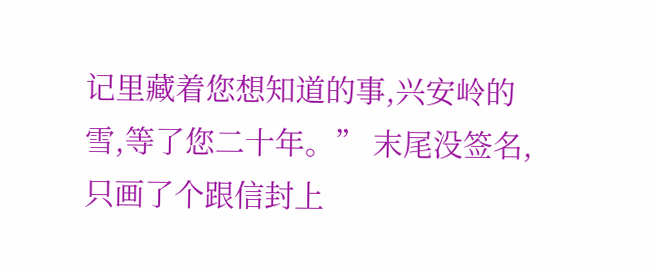记里藏着您想知道的事,兴安岭的雪,等了您二十年。” 末尾没签名,只画了个跟信封上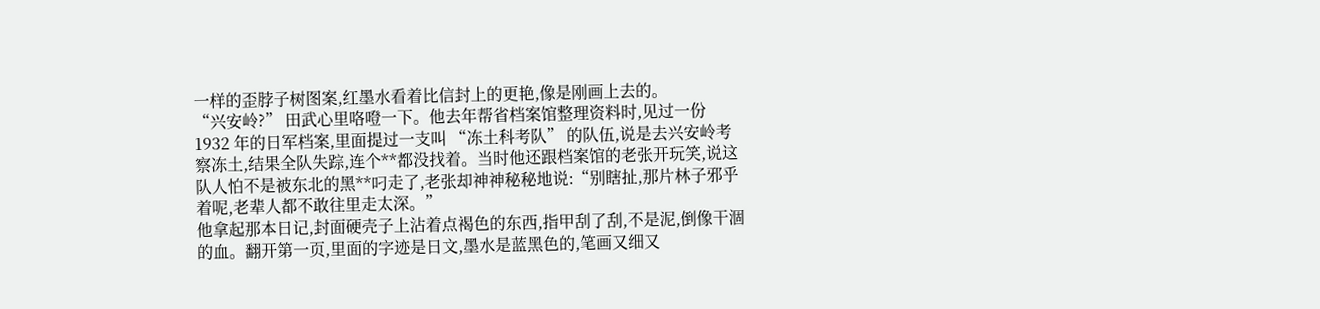一样的歪脖子树图案,红墨水看着比信封上的更艳,像是刚画上去的。
“兴安岭?” 田武心里咯噔一下。他去年帮省档案馆整理资料时,见过一份 1932 年的日军档案,里面提过一支叫 “冻土科考队” 的队伍,说是去兴安岭考察冻土,结果全队失踪,连个**都没找着。当时他还跟档案馆的老张开玩笑,说这队人怕不是被东北的黑**叼走了,老张却神神秘秘地说:“别瞎扯,那片林子邪乎着呢,老辈人都不敢往里走太深。”
他拿起那本日记,封面硬壳子上沾着点褐色的东西,指甲刮了刮,不是泥,倒像干涸的血。翻开第一页,里面的字迹是日文,墨水是蓝黑色的,笔画又细又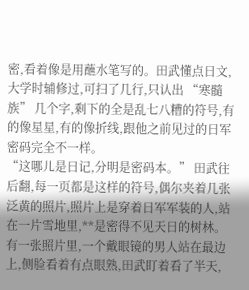密,看着像是用蘸水笔写的。田武懂点日文,大学时辅修过,可扫了几行,只认出 “寒髓族” 几个字,剩下的全是乱七八糟的符号,有的像星星,有的像折线,跟他之前见过的日军密码完全不一样。
“这哪儿是日记,分明是密码本。” 田武往后翻,每一页都是这样的符号,偶尔夹着几张泛黄的照片,照片上是穿着日军军装的人,站在一片雪地里,**是密得不见天日的树林。有一张照片里,一个戴眼镜的男人站在最边上,侧脸看着有点眼熟,田武盯着看了半天,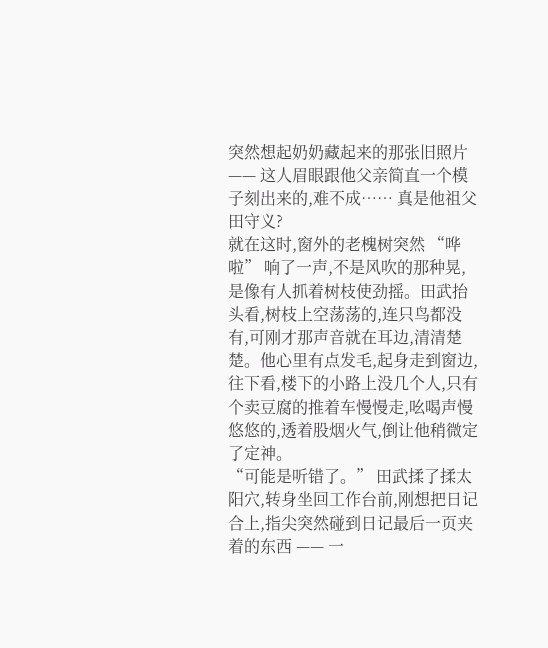突然想起奶奶藏起来的那张旧照片 —— 这人眉眼跟他父亲简直一个模子刻出来的,难不成…… 真是他祖父田守义?
就在这时,窗外的老槐树突然 “哗啦” 响了一声,不是风吹的那种晃,是像有人抓着树枝使劲摇。田武抬头看,树枝上空荡荡的,连只鸟都没有,可刚才那声音就在耳边,清清楚楚。他心里有点发毛,起身走到窗边,往下看,楼下的小路上没几个人,只有个卖豆腐的推着车慢慢走,吆喝声慢悠悠的,透着股烟火气,倒让他稍微定了定神。
“可能是听错了。” 田武揉了揉太阳穴,转身坐回工作台前,刚想把日记合上,指尖突然碰到日记最后一页夹着的东西 —— 一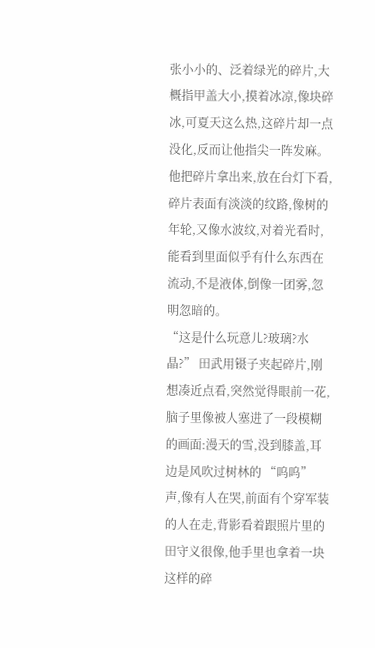张小小的、泛着绿光的碎片,大概指甲盖大小,摸着冰凉,像块碎冰,可夏天这么热,这碎片却一点没化,反而让他指尖一阵发麻。
他把碎片拿出来,放在台灯下看,碎片表面有淡淡的纹路,像树的年轮,又像水波纹,对着光看时,能看到里面似乎有什么东西在流动,不是液体,倒像一团雾,忽明忽暗的。
“这是什么玩意儿?玻璃?水晶?” 田武用镊子夹起碎片,刚想凑近点看,突然觉得眼前一花,脑子里像被人塞进了一段模糊的画面:漫天的雪,没到膝盖,耳边是风吹过树林的 “呜呜” 声,像有人在哭,前面有个穿军装的人在走,背影看着跟照片里的田守义很像,他手里也拿着一块这样的碎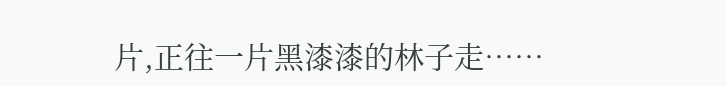片,正往一片黑漆漆的林子走……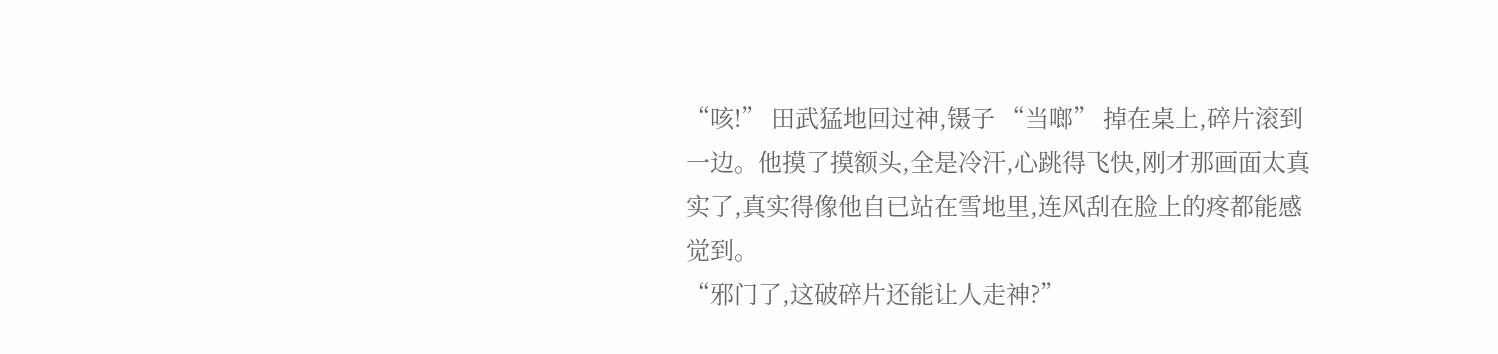“咳!” 田武猛地回过神,镊子 “当啷” 掉在桌上,碎片滚到一边。他摸了摸额头,全是冷汗,心跳得飞快,刚才那画面太真实了,真实得像他自已站在雪地里,连风刮在脸上的疼都能感觉到。
“邪门了,这破碎片还能让人走神?”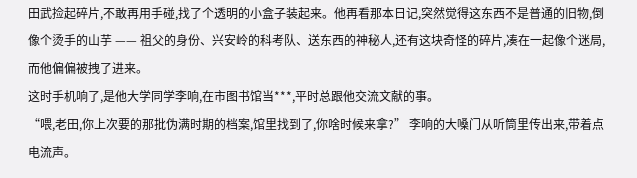田武捡起碎片,不敢再用手碰,找了个透明的小盒子装起来。他再看那本日记,突然觉得这东西不是普通的旧物,倒像个烫手的山芋 —— 祖父的身份、兴安岭的科考队、送东西的神秘人,还有这块奇怪的碎片,凑在一起像个迷局,而他偏偏被拽了进来。
这时手机响了,是他大学同学李响,在市图书馆当***,平时总跟他交流文献的事。
“喂,老田,你上次要的那批伪满时期的档案,馆里找到了,你啥时候来拿?” 李响的大嗓门从听筒里传出来,带着点电流声。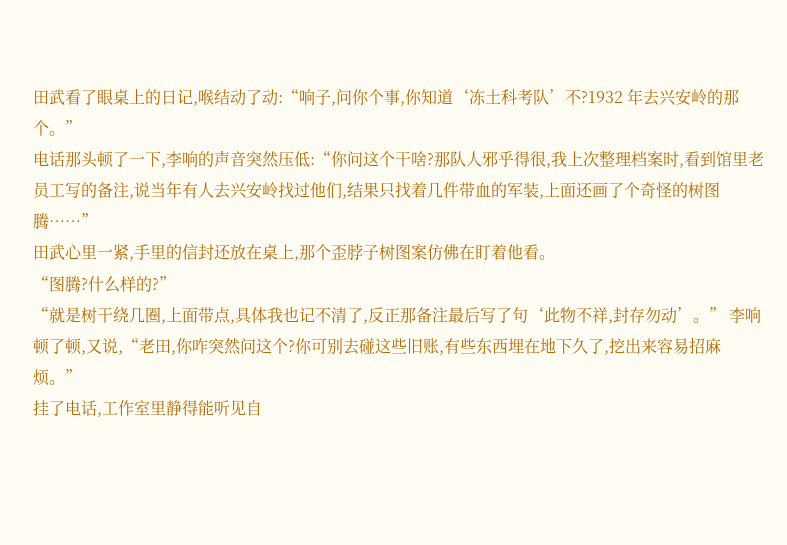田武看了眼桌上的日记,喉结动了动:“响子,问你个事,你知道‘冻土科考队’不?1932 年去兴安岭的那个。”
电话那头顿了一下,李响的声音突然压低:“你问这个干啥?那队人邪乎得很,我上次整理档案时,看到馆里老员工写的备注,说当年有人去兴安岭找过他们,结果只找着几件带血的军装,上面还画了个奇怪的树图腾……”
田武心里一紧,手里的信封还放在桌上,那个歪脖子树图案仿佛在盯着他看。
“图腾?什么样的?”
“就是树干绕几圈,上面带点,具体我也记不清了,反正那备注最后写了句‘此物不祥,封存勿动’。” 李响顿了顿,又说,“老田,你咋突然问这个?你可别去碰这些旧账,有些东西埋在地下久了,挖出来容易招麻烦。”
挂了电话,工作室里静得能听见自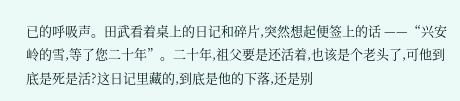已的呼吸声。田武看着桌上的日记和碎片,突然想起便签上的话 ——“兴安岭的雪,等了您二十年”。二十年,祖父要是还活着,也该是个老头了,可他到底是死是活?这日记里藏的,到底是他的下落,还是别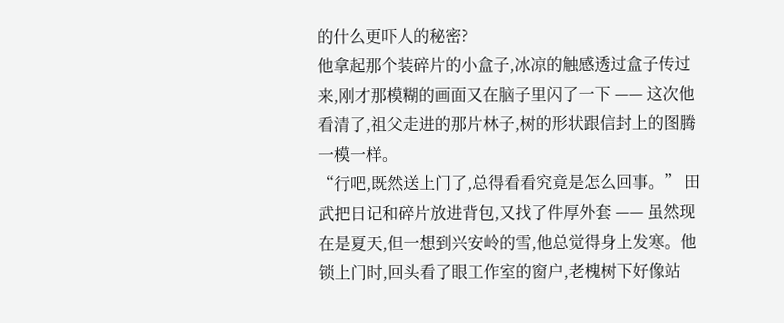的什么更吓人的秘密?
他拿起那个装碎片的小盒子,冰凉的触感透过盒子传过来,刚才那模糊的画面又在脑子里闪了一下 —— 这次他看清了,祖父走进的那片林子,树的形状跟信封上的图腾一模一样。
“行吧,既然送上门了,总得看看究竟是怎么回事。” 田武把日记和碎片放进背包,又找了件厚外套 —— 虽然现在是夏天,但一想到兴安岭的雪,他总觉得身上发寒。他锁上门时,回头看了眼工作室的窗户,老槐树下好像站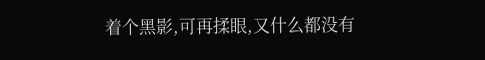着个黑影,可再揉眼,又什么都没有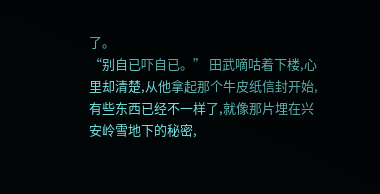了。
“别自已吓自已。” 田武嘀咕着下楼,心里却清楚,从他拿起那个牛皮纸信封开始,有些东西已经不一样了,就像那片埋在兴安岭雪地下的秘密,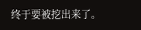终于要被挖出来了。